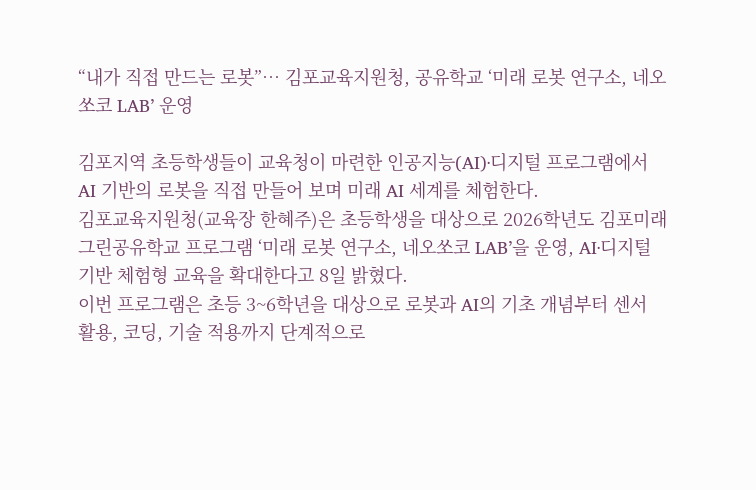“내가 직접 만드는 로봇”… 김포교육지원청, 공유학교 ‘미래 로봇 연구소, 네오쏘코 LAB’ 운영

김포지역 초등학생들이 교육청이 마련한 인공지능(AI)·디지털 프로그램에서 AI 기반의 로봇을 직접 만들어 보며 미래 AI 세계를 체험한다.
김포교육지원청(교육장 한혜주)은 초등학생을 대상으로 2026학년도 김포미래그린공유학교 프로그램 ‘미래 로봇 연구소, 네오쏘코 LAB’을 운영, AI·디지털 기반 체험형 교육을 확대한다고 8일 밝혔다.
이번 프로그램은 초등 3~6학년을 대상으로 로봇과 AI의 기초 개념부터 센서 활용, 코딩, 기술 적용까지 단계적으로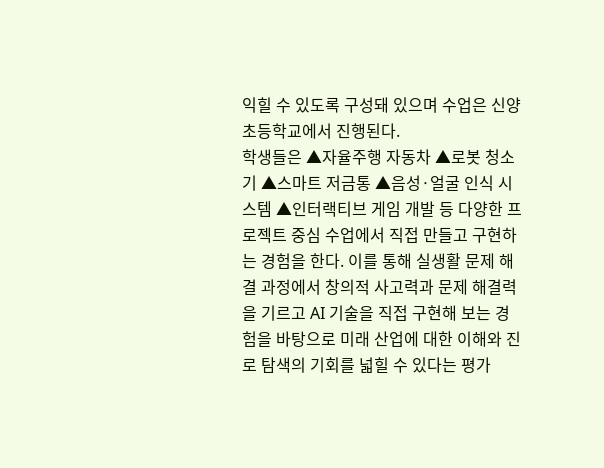익힐 수 있도록 구성돼 있으며 수업은 신양초등학교에서 진행된다.
학생들은 ▲자율주행 자동차 ▲로봇 청소기 ▲스마트 저금통 ▲음성·얼굴 인식 시스템 ▲인터랙티브 게임 개발 등 다양한 프로젝트 중심 수업에서 직접 만들고 구현하는 경험을 한다. 이를 통해 실생활 문제 해결 과정에서 창의적 사고력과 문제 해결력을 기르고 AI 기술을 직접 구현해 보는 경험을 바탕으로 미래 산업에 대한 이해와 진로 탐색의 기회를 넓힐 수 있다는 평가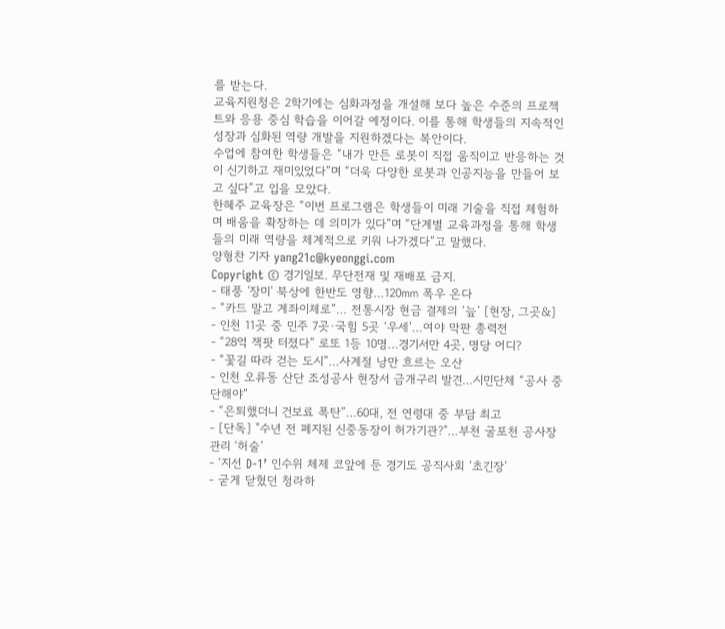를 받는다.
교육지원청은 2학기에는 심화과정을 개설해 보다 높은 수준의 프로젝트와 응용 중심 학습을 이어갈 예정이다. 이를 통해 학생들의 지속적인 성장과 심화된 역량 개발을 지원하겠다는 복안이다.
수업에 참여한 학생들은 “내가 만든 로봇이 직접 움직이고 반응하는 것이 신기하고 재미있었다”며 “더욱 다양한 로봇과 인공지능을 만들어 보고 싶다”고 입을 모았다.
한혜주 교육장은 “이번 프로그램은 학생들이 미래 기술을 직접 체험하며 배움을 확장하는 데 의미가 있다”며 “단계별 교육과정을 통해 학생들의 미래 역량을 체계적으로 키워 나가겠다”고 말했다.
양형찬 기자 yang21c@kyeonggi.com
Copyright © 경기일보. 무단전재 및 재배포 금지.
- 태풍 '장미' 북상에 한반도 영향…120㎜ 폭우 온다
- “카드 말고 계좌이체로”… 전통시장 현금 결제의 ‘늪’ [현장, 그곳&]
- 인천 11곳 중 민주 7곳·국힘 5곳 ‘우세’…여야 막판 총력전
- “28억 잭팟 터졌다” 로또 1등 10명…경기서만 4곳, 명당 어디?
- “꽃길 따라 걷는 도시”…사계절 낭만 흐르는 오산
- 인천 오류동 산단 조성공사 현장서 금개구리 발견…시민단체 “공사 중단해야”
- “은퇴했더니 건보료 폭탄”…60대, 전 연령대 중 부담 최고
- [단독] "수년 전 폐지된 신중동장이 허가기관?"…부천 굴포천 공사장 관리 ‘허술’
- ‘지선 D-1’ 인수위 체제 코앞에 둔 경기도 공직사회 ‘초긴장’
- 굳게 닫혔던 청라하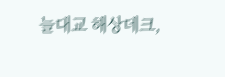늘대교 해상데크,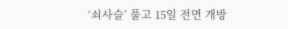‘쇠사슬’ 풀고 15일 전면 개방